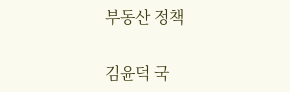부동산 정책

김윤덕 국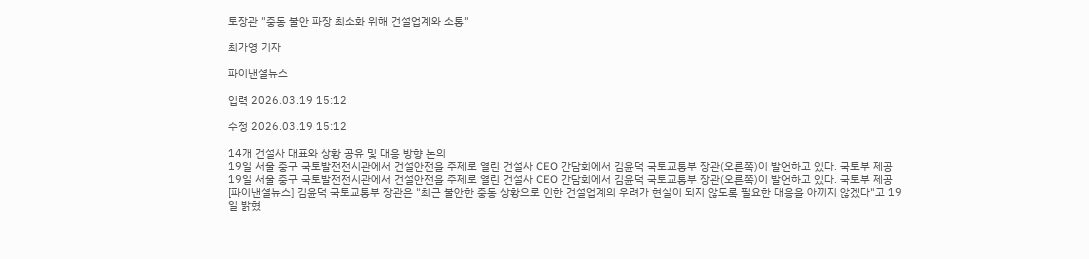토장관 "중동 불안 파장 최소화 위해 건설업계와 소통"

최가영 기자

파이낸셜뉴스

입력 2026.03.19 15:12

수정 2026.03.19 15:12

14개 건설사 대표와 상황 공유 및 대응 방향 논의
19일 서울 중구 국토발전전시관에서 건설안전을 주제로 열린 건설사 CEO 간담회에서 김윤덕 국토교통부 장관(오른쪽)이 발언하고 있다. 국토부 제공
19일 서울 중구 국토발전전시관에서 건설안전을 주제로 열린 건설사 CEO 간담회에서 김윤덕 국토교통부 장관(오른쪽)이 발언하고 있다. 국토부 제공
[파이낸셜뉴스] 김윤덕 국토교통부 장관은 "최근 불안한 중동 상황으로 인한 건설업계의 우려가 현실이 되지 않도록 필요한 대응을 아끼지 않겠다"고 19일 밝혔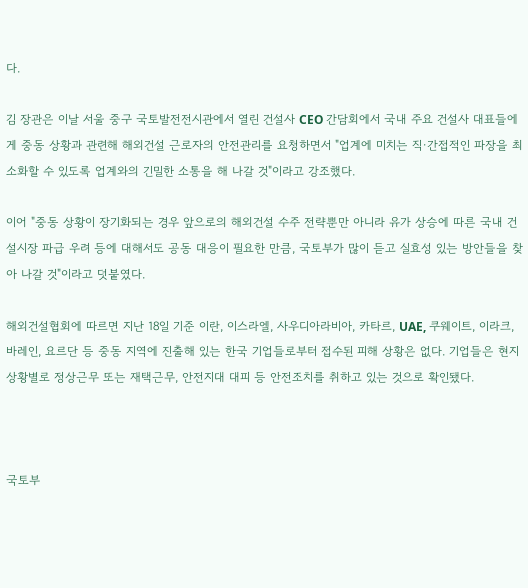다.

김 장관은 이날 서울 중구 국토발전전시관에서 열린 건설사 CEO 간담회에서 국내 주요 건설사 대표들에게 중동 상황과 관련해 해외건설 근로자의 안전관리를 요청하면서 "업계에 미치는 직·간접적인 파장을 최소화할 수 있도록 업계와의 긴밀한 소통을 해 나갈 것"이라고 강조했다.

이어 "중동 상황이 장기화되는 경우 앞으로의 해외건설 수주 전략뿐만 아니라 유가 상승에 따른 국내 건설시장 파급 우려 등에 대해서도 공동 대응이 필요한 만큼, 국토부가 많이 듣고 실효성 있는 방안들을 찾아 나갈 것"이라고 덧붙였다.

해외건설협회에 따르면 지난 18일 기준 이란, 이스라엘, 사우디아라비아, 카타르, UAE, 쿠웨이트, 이라크, 바레인, 요르단 등 중동 지역에 진출해 있는 한국 기업들로부터 접수된 피해 상황은 없다. 기업들은 현지 상황별로 정상근무 또는 재택근무, 안전지대 대피 등 안전조치를 취하고 있는 것으로 확인됐다.



국토부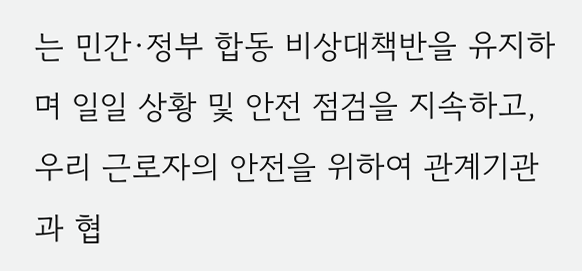는 민간·정부 합동 비상대책반을 유지하며 일일 상황 및 안전 점검을 지속하고, 우리 근로자의 안전을 위하여 관계기관과 협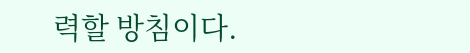력할 방침이다.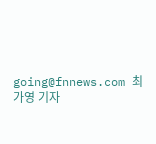going@fnnews.com 최가영 기자